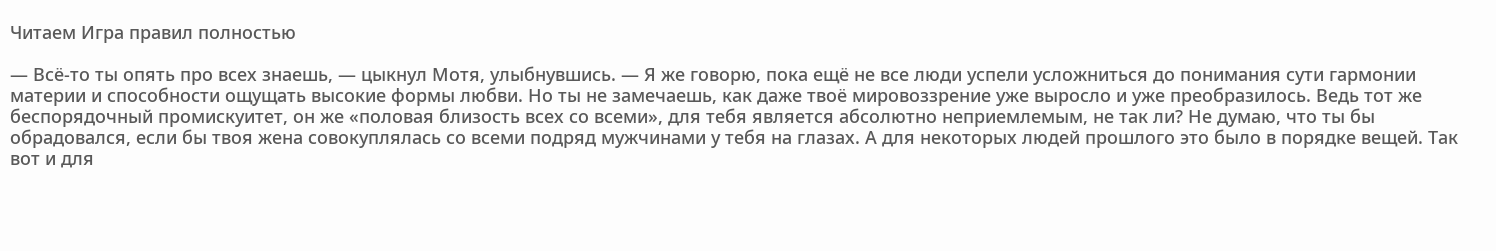Читаем Игра правил полностью

— Всё-то ты опять про всех знаешь, — цыкнул Мотя, улыбнувшись. — Я же говорю, пока ещё не все люди успели усложниться до понимания сути гармонии материи и способности ощущать высокие формы любви. Но ты не замечаешь, как даже твоё мировоззрение уже выросло и уже преобразилось. Ведь тот же беспорядочный промискуитет, он же «половая близость всех со всеми», для тебя является абсолютно неприемлемым, не так ли? Не думаю, что ты бы обрадовался, если бы твоя жена совокуплялась со всеми подряд мужчинами у тебя на глазах. А для некоторых людей прошлого это было в порядке вещей. Так вот и для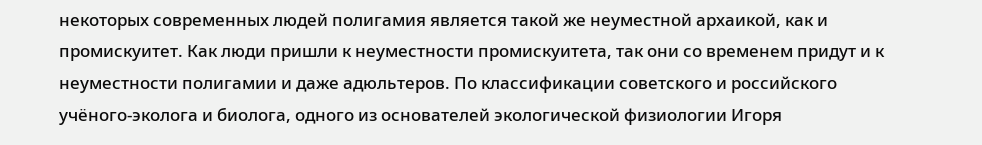некоторых современных людей полигамия является такой же неуместной архаикой, как и промискуитет. Как люди пришли к неуместности промискуитета, так они со временем придут и к неуместности полигамии и даже адюльтеров. По классификации советского и российского учёного-эколога и биолога, одного из основателей экологической физиологии Игоря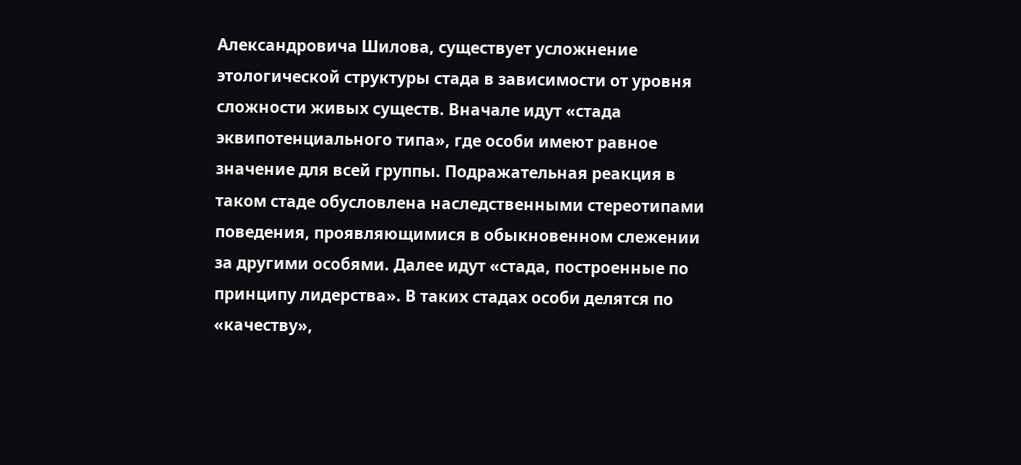Александровича Шилова, существует усложнение этологической структуры стада в зависимости от уровня сложности живых существ. Вначале идут «стада эквипотенциального типа», где особи имеют равное значение для всей группы. Подражательная реакция в таком стаде обусловлена наследственными стереотипами поведения, проявляющимися в обыкновенном слежении за другими особями. Далее идут «стада, построенные по принципу лидерства». В таких стадах особи делятся по «качеству»,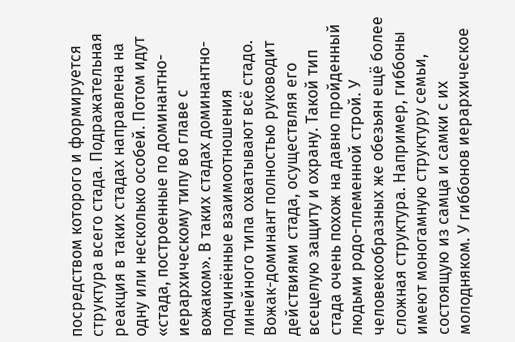посредством которого и формируется структура всего стада. Подражательная реакция в таких стадах направлена на одну или несколько особей. Потом идут «стада, построенные по доминантно-иерархическому типу во главе с вожаком». В таких стадах доминантно-подчинённые взаимоотношения линейного типа охватывают всё стадо. Вожак-доминант полностью руководит действиями стада, осуществляя его всецелую защиту и охрану. Такой тип стада очень похож на давно пройденный людьми родо-племенной строй. У человекообразных же обезьян ещё более сложная структура. Например, гиббоны имеют моногамную структуру семьи, состоящую из самца и самки с их молодняком. У гиббонов иерархическое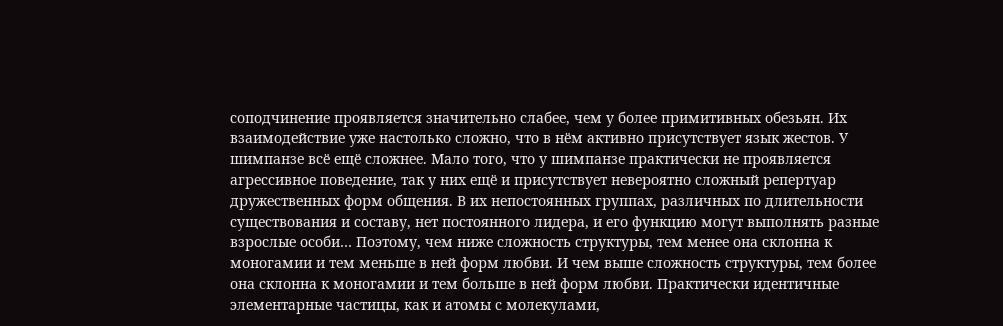соподчинение проявляется значительно слабее, чем у более примитивных обезьян. Их взаимодействие уже настолько сложно, что в нём активно присутствует язык жестов. У шимпанзе всё ещё сложнее. Мало того, что у шимпанзе практически не проявляется агрессивное поведение, так у них ещё и присутствует невероятно сложный репертуар дружественных форм общения. В их непостоянных группах, различных по длительности существования и составу, нет постоянного лидера, и его функцию могут выполнять разные взрослые особи… Поэтому, чем ниже сложность структуры, тем менее она склонна к моногамии и тем меньше в ней форм любви. И чем выше сложность структуры, тем более она склонна к моногамии и тем больше в ней форм любви. Практически идентичные элементарные частицы, как и атомы с молекулами,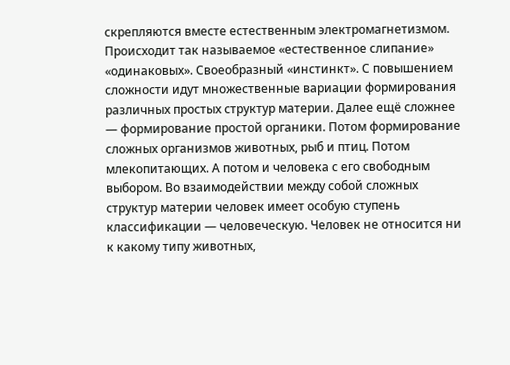скрепляются вместе естественным электромагнетизмом. Происходит так называемое «естественное слипание» «одинаковых». Своеобразный «инстинкт». С повышением сложности идут множественные вариации формирования различных простых структур материи. Далее ещё сложнее — формирование простой органики. Потом формирование сложных организмов животных, рыб и птиц. Потом млекопитающих. А потом и человека с его свободным выбором. Во взаимодействии между собой сложных структур материи человек имеет особую ступень классификации — человеческую. Человек не относится ни к какому типу животных,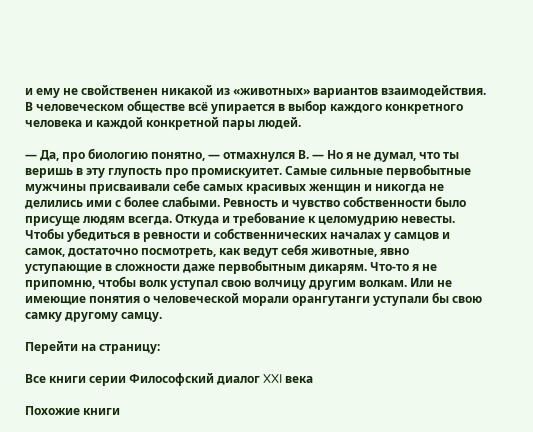и ему не свойственен никакой из «животных» вариантов взаимодействия. В человеческом обществе всё упирается в выбор каждого конкретного человека и каждой конкретной пары людей.

— Да, про биологию понятно, — отмахнулся В. — Но я не думал, что ты веришь в эту глупость про промискуитет. Самые сильные первобытные мужчины присваивали себе самых красивых женщин и никогда не делились ими с более слабыми. Ревность и чувство собственности было присуще людям всегда. Откуда и требование к целомудрию невесты. Чтобы убедиться в ревности и собственнических началах у самцов и самок, достаточно посмотреть, как ведут себя животные, явно уступающие в сложности даже первобытным дикарям. Что-то я не припомню, чтобы волк уступал свою волчицу другим волкам. Или не имеющие понятия о человеческой морали орангутанги уступали бы свою самку другому самцу.

Перейти на страницу:

Все книги серии Философский диалог XXI века

Похожие книги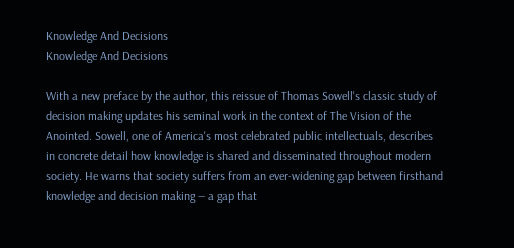Knowledge And Decisions
Knowledge And Decisions

With a new preface by the author, this reissue of Thomas Sowell's classic study of decision making updates his seminal work in the context of The Vision of the Anointed. Sowell, one of America's most celebrated public intellectuals, describes in concrete detail how knowledge is shared and disseminated throughout modern society. He warns that society suffers from an ever-widening gap between firsthand knowledge and decision making — a gap that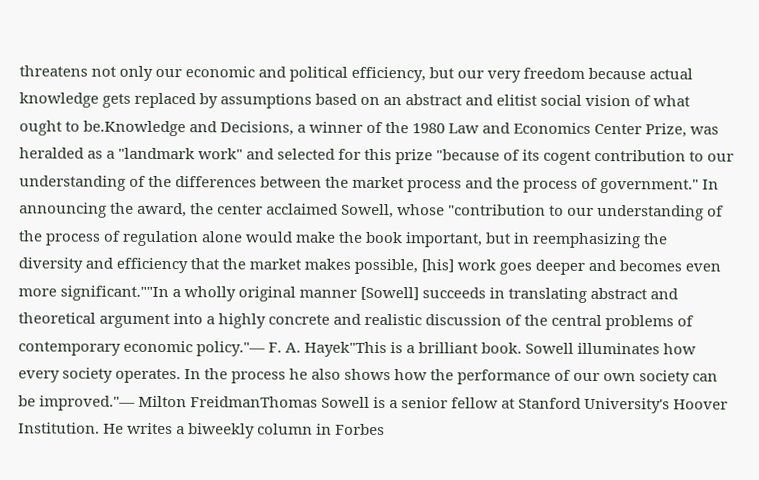threatens not only our economic and political efficiency, but our very freedom because actual knowledge gets replaced by assumptions based on an abstract and elitist social vision of what ought to be.Knowledge and Decisions, a winner of the 1980 Law and Economics Center Prize, was heralded as a "landmark work" and selected for this prize "because of its cogent contribution to our understanding of the differences between the market process and the process of government." In announcing the award, the center acclaimed Sowell, whose "contribution to our understanding of the process of regulation alone would make the book important, but in reemphasizing the diversity and efficiency that the market makes possible, [his] work goes deeper and becomes even more significant.""In a wholly original manner [Sowell] succeeds in translating abstract and theoretical argument into a highly concrete and realistic discussion of the central problems of contemporary economic policy."— F. A. Hayek"This is a brilliant book. Sowell illuminates how every society operates. In the process he also shows how the performance of our own society can be improved."— Milton FreidmanThomas Sowell is a senior fellow at Stanford University's Hoover Institution. He writes a biweekly column in Forbes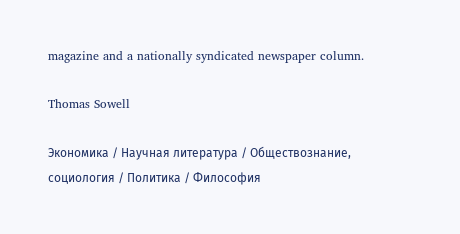magazine and a nationally syndicated newspaper column.

Thomas Sowell

Экономика / Научная литература / Обществознание, социология / Политика / Философия